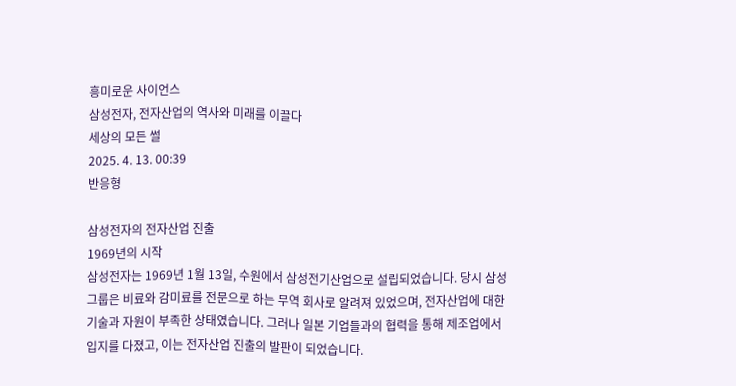흥미로운 사이언스
삼성전자, 전자산업의 역사와 미래를 이끌다
세상의 모든 썰
2025. 4. 13. 00:39
반응형

삼성전자의 전자산업 진출
1969년의 시작
삼성전자는 1969년 1월 13일, 수원에서 삼성전기산업으로 설립되었습니다. 당시 삼성그룹은 비료와 감미료를 전문으로 하는 무역 회사로 알려져 있었으며, 전자산업에 대한 기술과 자원이 부족한 상태였습니다. 그러나 일본 기업들과의 협력을 통해 제조업에서 입지를 다졌고, 이는 전자산업 진출의 발판이 되었습니다.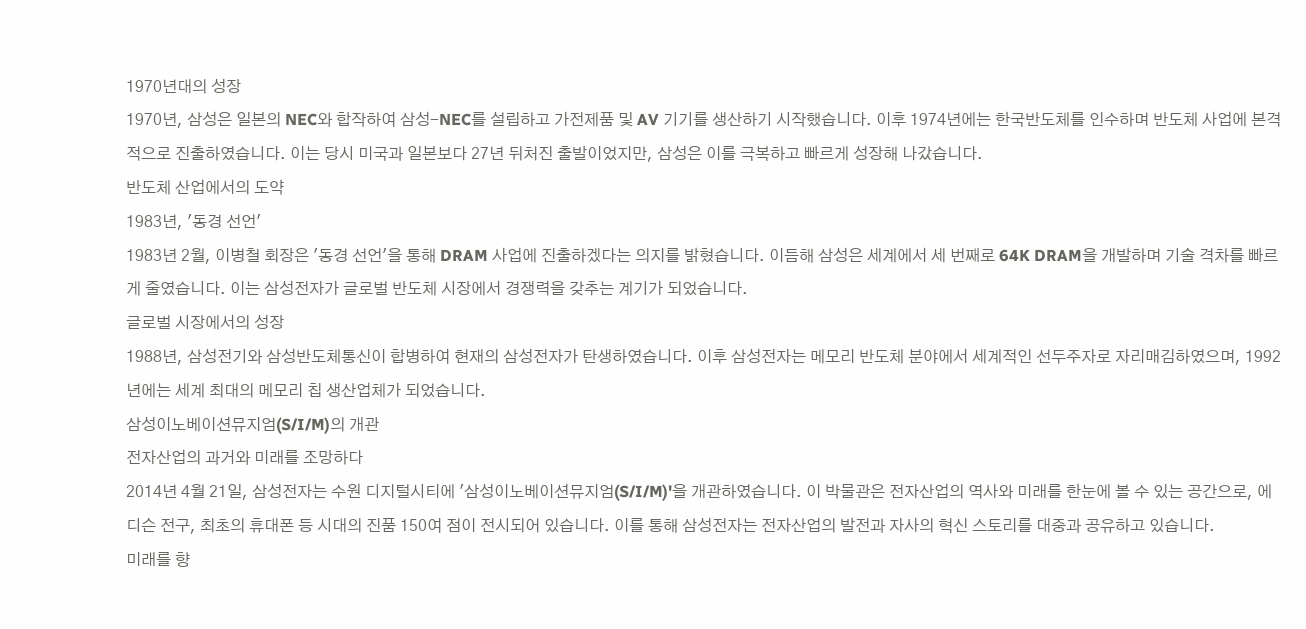1970년대의 성장
1970년, 삼성은 일본의 NEC와 합작하여 삼성-NEC를 설립하고 가전제품 및 AV 기기를 생산하기 시작했습니다. 이후 1974년에는 한국반도체를 인수하며 반도체 사업에 본격적으로 진출하였습니다. 이는 당시 미국과 일본보다 27년 뒤처진 출발이었지만, 삼성은 이를 극복하고 빠르게 성장해 나갔습니다.
반도체 산업에서의 도약
1983년, '동경 선언'
1983년 2월, 이병철 회장은 '동경 선언'을 통해 DRAM 사업에 진출하겠다는 의지를 밝혔습니다. 이듬해 삼성은 세계에서 세 번째로 64K DRAM을 개발하며 기술 격차를 빠르게 줄였습니다. 이는 삼성전자가 글로벌 반도체 시장에서 경쟁력을 갖추는 계기가 되었습니다.
글로벌 시장에서의 성장
1988년, 삼성전기와 삼성반도체통신이 합병하여 현재의 삼성전자가 탄생하였습니다. 이후 삼성전자는 메모리 반도체 분야에서 세계적인 선두주자로 자리매김하였으며, 1992년에는 세계 최대의 메모리 칩 생산업체가 되었습니다.
삼성이노베이션뮤지엄(S/I/M)의 개관
전자산업의 과거와 미래를 조망하다
2014년 4월 21일, 삼성전자는 수원 디지털시티에 '삼성이노베이션뮤지엄(S/I/M)'을 개관하였습니다. 이 박물관은 전자산업의 역사와 미래를 한눈에 볼 수 있는 공간으로, 에디슨 전구, 최초의 휴대폰 등 시대의 진품 150여 점이 전시되어 있습니다. 이를 통해 삼성전자는 전자산업의 발전과 자사의 혁신 스토리를 대중과 공유하고 있습니다.
미래를 향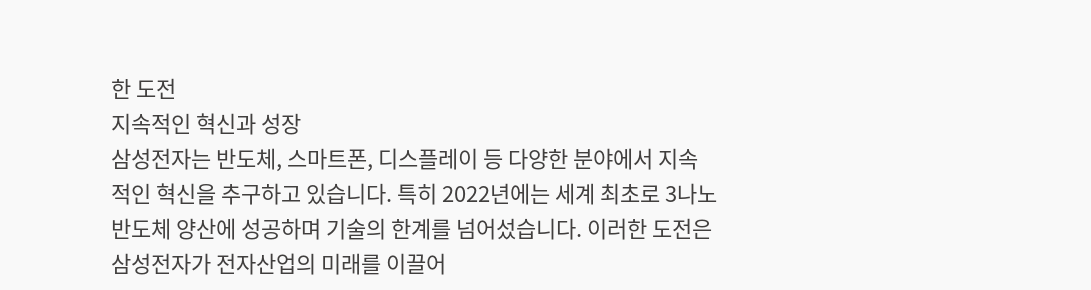한 도전
지속적인 혁신과 성장
삼성전자는 반도체, 스마트폰, 디스플레이 등 다양한 분야에서 지속적인 혁신을 추구하고 있습니다. 특히 2022년에는 세계 최초로 3나노 반도체 양산에 성공하며 기술의 한계를 넘어섰습니다. 이러한 도전은 삼성전자가 전자산업의 미래를 이끌어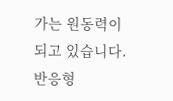가는 원동력이 되고 있습니다.
반응형